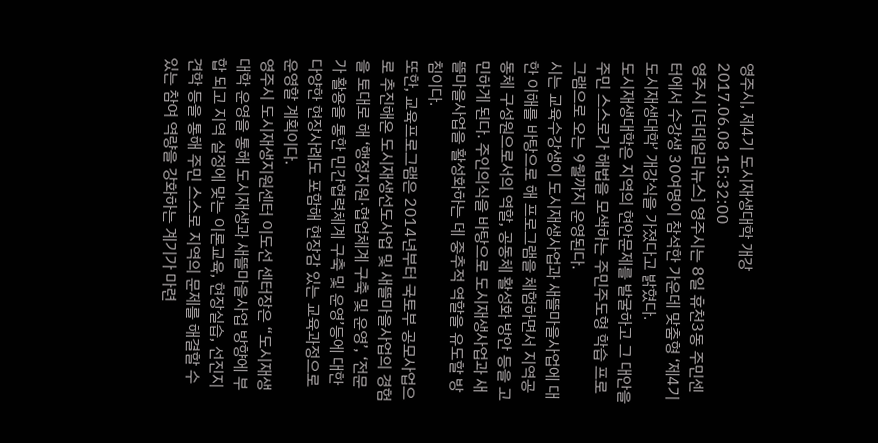영주시, 제4기 도시재생대학 개강
2017.06.08 15:32:00
영주시 [더데일리뉴스] 영주시는 8일 휴천3동 주민센터에서 수강생 30여명이 참석한 가운데 맞춤형 ‘제4기 도시재생대학’ 개강식을 가졌다고 밝혔다.
도시재생대학은 지역의 현안문제를 발굴하고 그 대안을 주민 스스로가 해법을 모색하는 주민주도형 학습 프로그램으로 오는 9월까지 운영된다.
시는 교육수강생이 도시재생사업과 새뜰마을사업에 대한 이해를 바탕으로 해 프로그램을 체험하면서 지역공동체 구성원으로서의 역할, 공동체 활성화 방안 등을 고민하게 된다. 주인의식을 바탕으로 도시재생사업과 새뜰마을사업을 활성화하는 데 중추적 역할을 유도할 방침이다.
또한, 교육프로그램은 2014년부터 국토부 공모사업으로 추진해온 도시재생선도사업 및 새뜰마을사업의 경험을 토대로 해 ‘행정지원·협업체계 구축 및 운영’, ‘전문가 활용을 통한 민간협력체계 구축 및 운영’등에 대한 다양한 현장사례도 포함해 현장감 있는 교육과정으로 운영할 계획이다.
영주시 도시재생지원센터 이도선 센터장은 “도시재생대학 운영을 통해 도시재생과 새뜰마을사업 방향에 부합 되고 지역 실정에 맞는 이론교육, 현장실습, 선진지견학 등을 통해 주민 스스로 지역의 문제를 해결할 수 있는 참여 역량을 강화하는 계기가 마련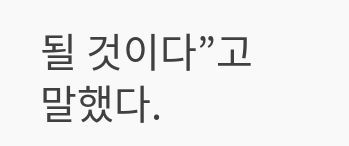될 것이다”고 말했다.